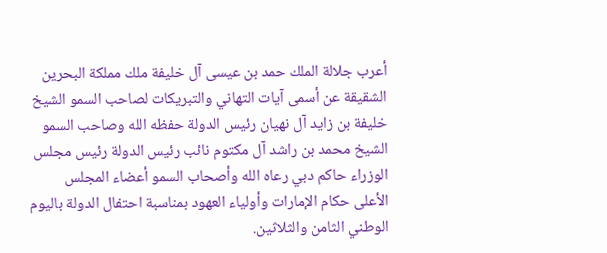أعرب جلالة الملك حمد بن عيسى آل خليفة ملك مملكة البحرين الشقيقة عن أسمى آيات التهاني والتبريكات لصاحب السمو الشيخ خليفة بن زايد آل نهيان رئيس الدولة حفظه الله وصاحب السمو الشيخ محمد بن راشد آل مكتوم نائب رئيس الدولة رئيس مجلس الوزراء حاكم دبي رعاه الله وأصحاب السمو أعضاء المجلس الأعلى حكام الإمارات وأولياء العهود بمناسبة احتفال الدولة باليوم الوطني الثامن والثلاثين.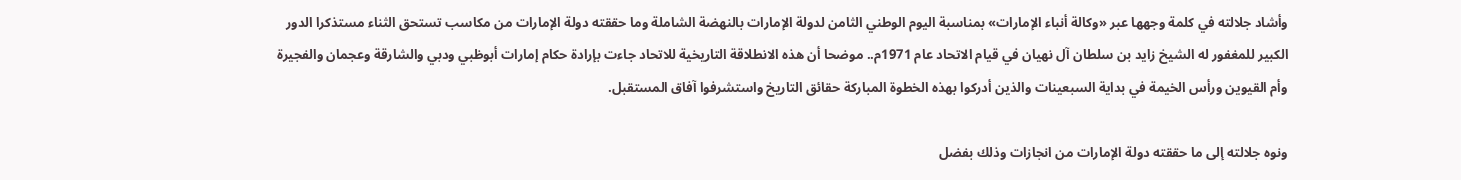وأشاد جلالته في كلمة وجهها عبر «وكالة أنباء الإمارات» بمناسبة اليوم الوطني الثامن لدولة الإمارات بالنهضة الشاملة وما حققته دولة الإمارات من مكاسب تستحق الثناء مستذكرا الدور الكبير للمغفور له الشيخ زايد بن سلطان آل نهيان في قيام الاتحاد عام 1971م.. موضحا أن هذه الانطلاقة التاريخية للاتحاد جاءت بإرادة حكام إمارات أبوظبي ودبي والشارقة وعجمان والفجيرة وأم القيوين ورأس الخيمة في بداية السبعينات والذين أدركوا بهذه الخطوة المباركة حقائق التاريخ واستشرفوا آفاق المستقبل.

ونوه جلالته إلى ما حققته دولة الإمارات من انجازات وذلك بفضل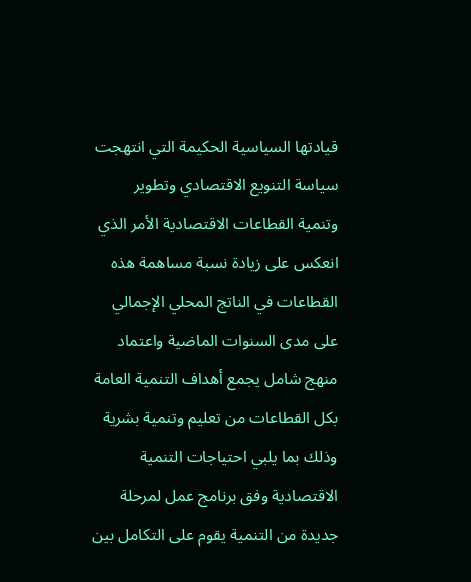قيادتها السياسية الحكيمة التي انتهجت سياسة التنويع الاقتصادي وتطوير وتنمية القطاعات الاقتصادية الأمر الذي انعكس على زيادة نسبة مساهمة هذه القطاعات في الناتج المحلي الإجمالي على مدى السنوات الماضية واعتماد منهج شامل يجمع أهداف التنمية العامة بكل القطاعات من تعليم وتنمية بشرية وذلك بما يلبي احتياجات التنمية الاقتصادية وفق برنامج عمل لمرحلة جديدة من التنمية يقوم على التكامل بين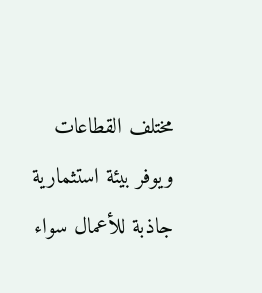مختلف القطاعات ويوفر بيئة استثمارية جاذبة للأعمال سواء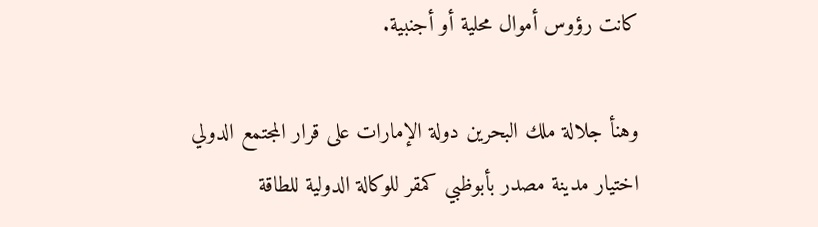كانت رؤوس أموال محلية أو أجنبية.

وهنأ جلالة ملك البحرين دولة الإمارات على قرار المجتمع الدولي اختيار مدينة مصدر بأبوظبي كمقر للوكالة الدولية للطاقة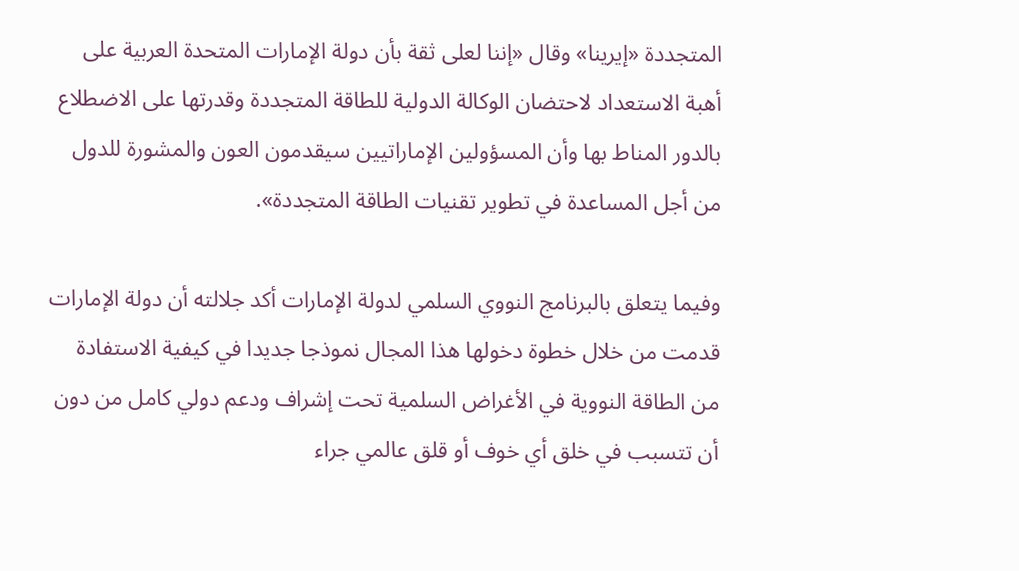المتجددة «إيرينا» وقال «إننا لعلى ثقة بأن دولة الإمارات المتحدة العربية على أهبة الاستعداد لاحتضان الوكالة الدولية للطاقة المتجددة وقدرتها على الاضطلاع بالدور المناط بها وأن المسؤولين الإماراتيين سيقدمون العون والمشورة للدول من أجل المساعدة في تطوير تقنيات الطاقة المتجددة».

وفيما يتعلق بالبرنامج النووي السلمي لدولة الإمارات أكد جلالته أن دولة الإمارات قدمت من خلال خطوة دخولها هذا المجال نموذجا جديدا في كيفية الاستفادة من الطاقة النووية في الأغراض السلمية تحت إشراف ودعم دولي كامل من دون أن تتسبب في خلق أي خوف أو قلق عالمي جراء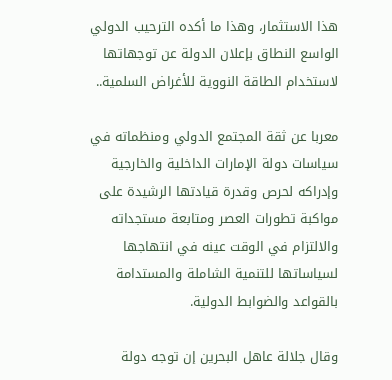هذا الاستثمار، وهذا ما أكده الترحيب الدولي الواسع النطاق بإعلان الدولة عن توجهاتها لاستخدام الطاقة النووية للأغراض السلمية..

معربا عن ثقة المجتمع الدولي ومنظماته في سياسات دولة الإمارات الداخلية والخارجية وإدراكه لحرص وقدرة قيادتها الرشيدة على مواكبة تطورات العصر ومتابعة مستجداته والالتزام في الوقت عينه في انتهاجها لسياساتها للتنمية الشاملة والمستدامة بالقواعد والضوابط الدولية.

وقال جلالة عاهل البحرين إن توجه دولة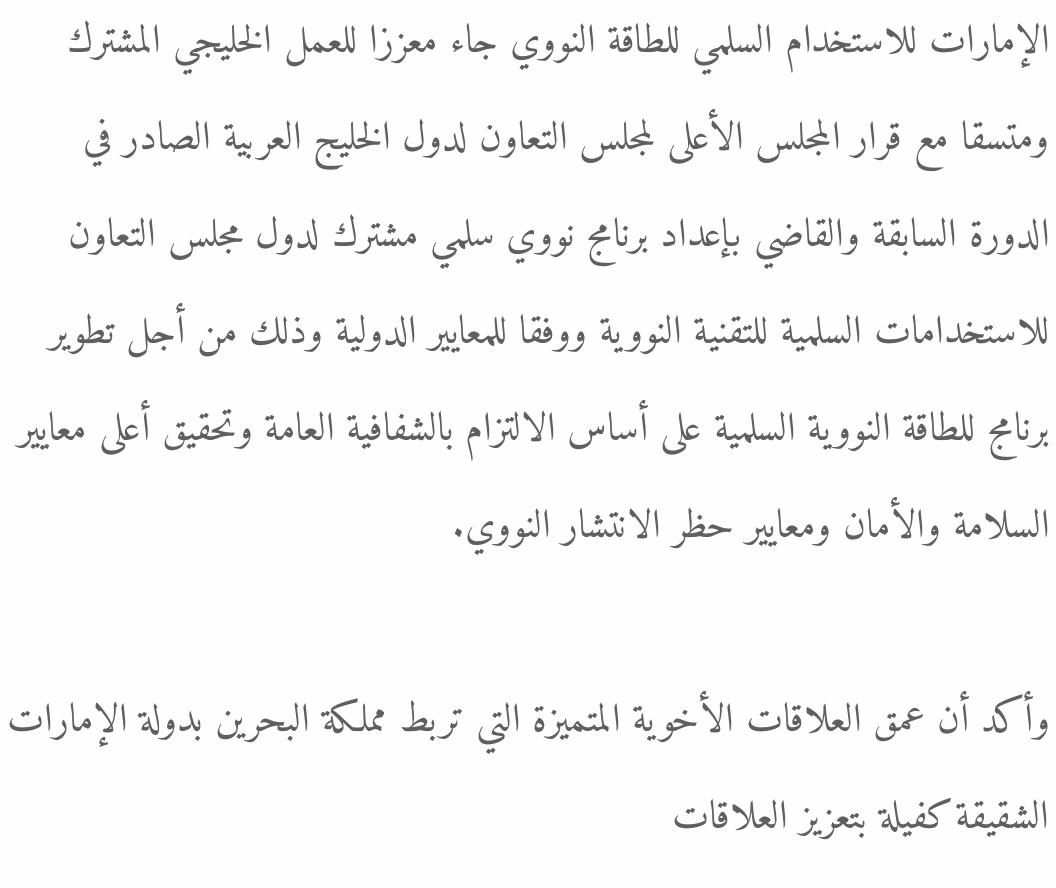الإمارات للاستخدام السلمي للطاقة النووي جاء معززا للعمل الخليجي المشترك ومتسقا مع قرار المجلس الأعلى لمجلس التعاون لدول الخليج العربية الصادر في الدورة السابقة والقاضي بإعداد برنامج نووي سلمي مشترك لدول مجلس التعاون للاستخدامات السلمية للتقنية النووية ووفقا للمعايير الدولية وذلك من أجل تطوير برنامج للطاقة النووية السلمية على أساس الالتزام بالشفافية العامة وتحقيق أعلى معايير السلامة والأمان ومعايير حظر الانتشار النووي.

وأكد أن عمق العلاقات الأخوية المتميزة التي تربط مملكة البحرين بدولة الإمارات الشقيقة كفيلة بتعزيز العلاقات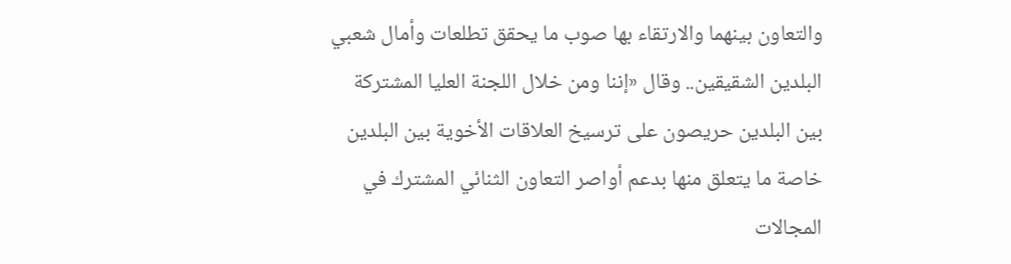والتعاون بينهما والارتقاء بها صوب ما يحقق تطلعات وأمال شعبي البلدين الشقيقين.. وقال «إننا ومن خلال اللجنة العليا المشتركة بين البلدين حريصون على ترسيخ العلاقات الأخوية بين البلدين خاصة ما يتعلق منها بدعم أواصر التعاون الثنائي المشترك في المجالات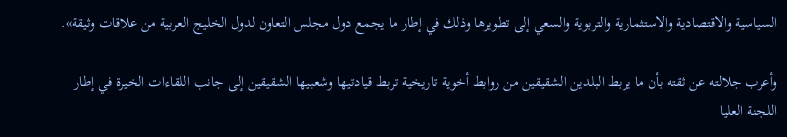السياسية والاقتصادية والاستثمارية والتربوية والسعي إلى تطويرها وذلك في إطار ما يجمع دول مجلس التعاون لدول الخليج العربية من علاقات وثيقة».

وأعرب جلالته عن ثقته بأن ما يربط البلدين الشقيقين من روابط أخوية تاريخية تربط قيادتيها وشعبيها الشقيقين إلى جانب اللقاءات الخيرة في إطار اللجنة العليا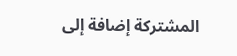المشتركة إضافة إلى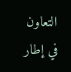التعاون في إطار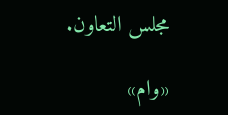مجلس التعاون.

«وام»